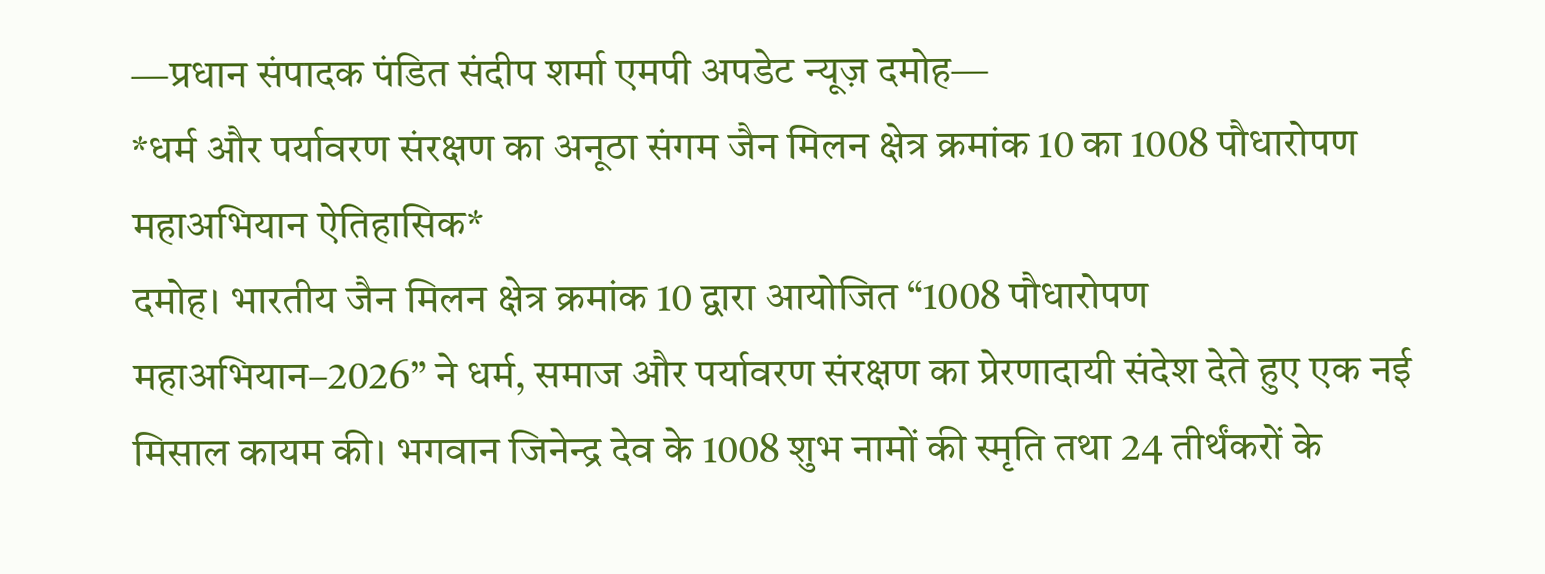—प्रधान संपादक पंडित संदीप शर्मा एमपी अपडेट न्यूज़ दमोह—
*धर्म और पर्यावरण संरक्षण का अनूठा संगम जैन मिलन क्षेत्र क्रमांक 10 का 1008 पौधारोपण महाअभियान ऐतिहासिक*
दमोह। भारतीय जैन मिलन क्षेत्र क्रमांक 10 द्वारा आयोजित “1008 पौधारोपण महाअभियान–2026” ने धर्म, समाज और पर्यावरण संरक्षण का प्रेरणादायी संदेश देते हुए एक नई मिसाल कायम की। भगवान जिनेन्द्र देव के 1008 शुभ नामों की स्मृति तथा 24 तीर्थंकरों के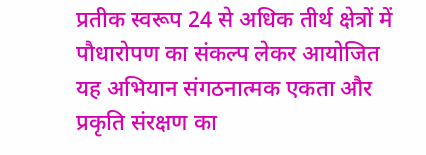प्रतीक स्वरूप 24 से अधिक तीर्थ क्षेत्रों में पौधारोपण का संकल्प लेकर आयोजित यह अभियान संगठनात्मक एकता और प्रकृति संरक्षण का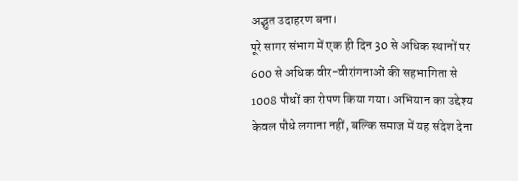अद्भुत उदाहरण बना।
पूरे सागर संभाग में एक ही दिन 30 से अधिक स्थानों पर 600 से अधिक वीर-वीरांगनाओं की सहभागिता से 1008 पौधों का रोपण किया गया। अभियान का उद्देश्य केवल पौधे लगाना नहीं, बल्कि समाज में यह संदेश देना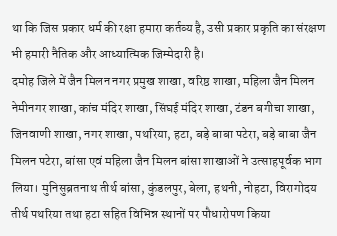था कि जिस प्रकार धर्म की रक्षा हमारा कर्तव्य है, उसी प्रकार प्रकृति का संरक्षण भी हमारी नैतिक और आध्यात्मिक जिम्मेदारी है।
दमोह जिले में जैन मिलन नगर प्रमुख शाखा, वरिष्ठ शाखा, महिला जैन मिलन नेमीनगर शाखा, कांच मंदिर शाखा, सिंघई मंदिर शाखा, टंडन बगीचा शाखा, जिनवाणी शाखा, नगर शाखा, पथरिया, हटा, बड़े बाबा पटेरा, बड़े बाबा जैन मिलन पटेरा, बांसा एवं महिला जैन मिलन बांसा शाखाओं ने उत्साहपूर्वक भाग लिया। मुनिसुब्रतनाथ तीर्थ बांसा, कुंडलपुर, बेला, हथनी, नोहटा, विरागोदय तीर्थ पथरिया तथा हटा सहित विभिन्न स्थानों पर पौधारोपण किया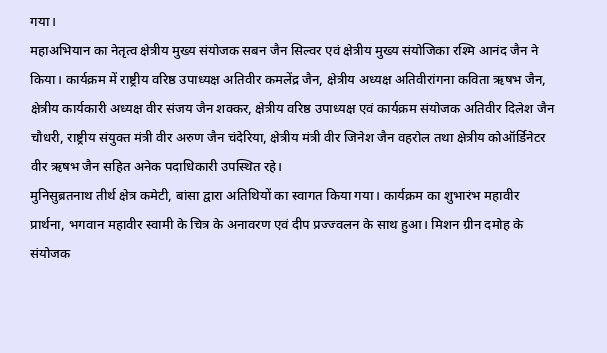गया।
महाअभियान का नेतृत्व क्षेत्रीय मुख्य संयोजक सबन जैन सिल्वर एवं क्षेत्रीय मुख्य संयोजिका रश्मि आनंद जैन ने किया। कार्यक्रम में राष्ट्रीय वरिष्ठ उपाध्यक्ष अतिवीर कमलेंद्र जैन, क्षेत्रीय अध्यक्ष अतिवीरांगना कविता ऋषभ जैन, क्षेत्रीय कार्यकारी अध्यक्ष वीर संजय जैन शक्कर, क्षेत्रीय वरिष्ठ उपाध्यक्ष एवं कार्यक्रम संयोजक अतिवीर दिलेश जैन चौधरी, राष्ट्रीय संयुक्त मंत्री वीर अरुण जैन चंदेरिया, क्षेत्रीय मंत्री वीर जिनेश जैन वहरोल तथा क्षेत्रीय कोऑर्डिनेटर वीर ऋषभ जैन सहित अनेक पदाधिकारी उपस्थित रहे।
मुनिसुब्रतनाथ तीर्थ क्षेत्र कमेटी, बांसा द्वारा अतिथियों का स्वागत किया गया। कार्यक्रम का शुभारंभ महावीर प्रार्थना, भगवान महावीर स्वामी के चित्र के अनावरण एवं दीप प्रज्ज्वलन के साथ हुआ। मिशन ग्रीन दमोह के संयोजक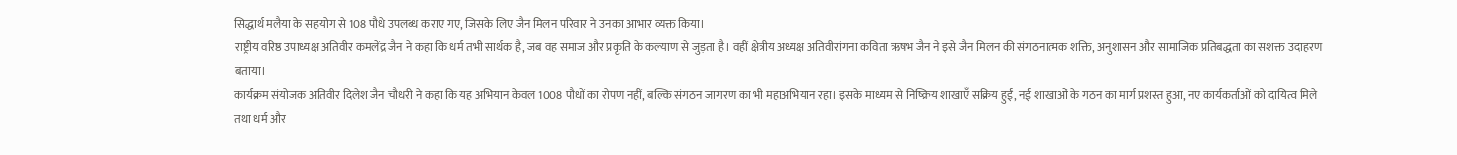सिद्धार्थ मलैया के सहयोग से 108 पौधे उपलब्ध कराए गए, जिसके लिए जैन मिलन परिवार ने उनका आभार व्यक्त किया।
राष्ट्रीय वरिष्ठ उपाध्यक्ष अतिवीर कमलेंद्र जैन ने कहा कि धर्म तभी सार्थक है, जब वह समाज और प्रकृति के कल्याण से जुड़ता है। वहीं क्षेत्रीय अध्यक्ष अतिवीरांगना कविता ऋषभ जैन ने इसे जैन मिलन की संगठनात्मक शक्ति, अनुशासन और सामाजिक प्रतिबद्धता का सशक्त उदाहरण बताया।
कार्यक्रम संयोजक अतिवीर दिलेश जैन चौधरी ने कहा कि यह अभियान केवल 1008 पौधों का रोपण नहीं, बल्कि संगठन जागरण का भी महाअभियान रहा। इसके माध्यम से निष्क्रिय शाखाएँ सक्रिय हुईं, नई शाखाओं के गठन का मार्ग प्रशस्त हुआ, नए कार्यकर्ताओं को दायित्व मिले तथा धर्म और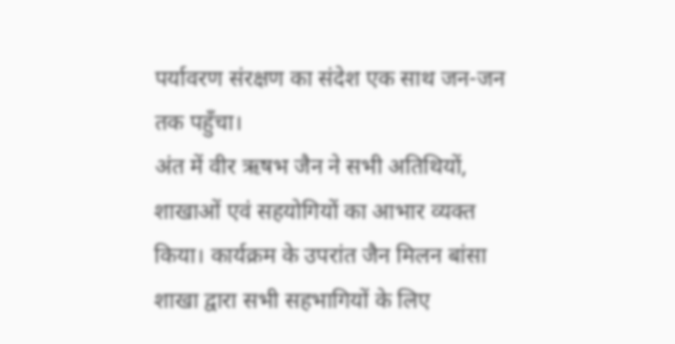पर्यावरण संरक्षण का संदेश एक साथ जन-जन तक पहुँचा।
अंत में वीर ऋषभ जैन ने सभी अतिथियों, शाखाओं एवं सहयोगियों का आभार व्यक्त किया। कार्यक्रम के उपरांत जैन मिलन बांसा शाखा द्वारा सभी सहभागियों के लिए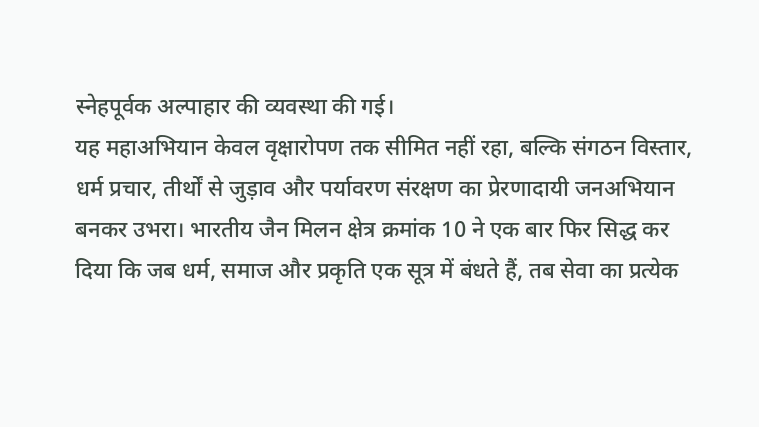स्नेहपूर्वक अल्पाहार की व्यवस्था की गई।
यह महाअभियान केवल वृक्षारोपण तक सीमित नहीं रहा, बल्कि संगठन विस्तार, धर्म प्रचार, तीर्थों से जुड़ाव और पर्यावरण संरक्षण का प्रेरणादायी जनअभियान बनकर उभरा। भारतीय जैन मिलन क्षेत्र क्रमांक 10 ने एक बार फिर सिद्ध कर दिया कि जब धर्म, समाज और प्रकृति एक सूत्र में बंधते हैं, तब सेवा का प्रत्येक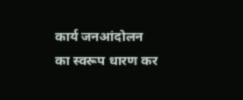कार्य जनआंदोलन का स्वरूप धारण कर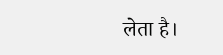लेता है।